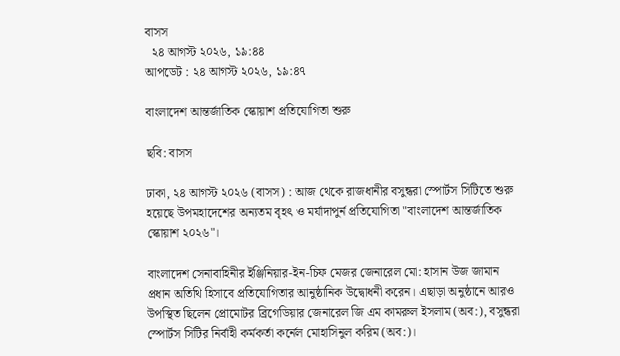বাসস
  ২৪ আগস্ট ২০২৬, ১৯:৪৪
আপডেট : ২৪ আগস্ট ২০২৬, ১৯:৪৭

বাংলাদেশ আন্তর্জাতিক স্কোয়াশ প্রতিযোগিতা শুরু

ছবি: বাসস

ঢাকা, ২৪ আগস্ট ২০২৬ (বাসস) : আজ থেকে রাজধানীর বসুন্ধরা স্পোর্টস সিটিতে শুরু হয়েছে উপমহাদেশের অন্যতম বৃহৎ ও মর্যাদাপুর্ন প্রতিযোগিতা "বাংলাদেশ আন্তর্জাতিক স্কোয়াশ ২০২৬"।

বাংলাদেশ সেনাবাহিনীর ইঞ্জিনিয়ার-ইন-চিফ মেজর জেনারেল মো: হাসান উজ জামান প্রধান অতিথি হিসাবে প্রতিযোগিতার আনুষ্ঠানিক উদ্বোধনী করেন। এছাড়া অনুষ্ঠানে আরও উপস্থিত ছিলেন প্রোমোটর ব্রিগেডিয়ার জেনারেল জি এম কামরুল ইসলাম (অব:), বসুন্ধরা স্পোর্টস সিটির নির্বাহী কর্মকর্তা কর্নেল মোহাসিনুল করিম (অব:)।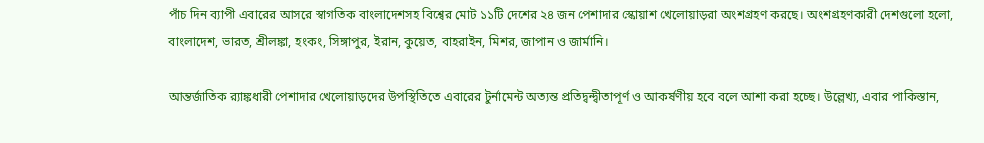পাঁচ দিন ব্যাপী এবারের আসরে স্বাগতিক বাংলাদেশসহ বিশ্বের মোট ১১টি দেশের ২৪ জন পেশাদার স্কোয়াশ খেলোয়াড়রা অংশগ্রহণ করছে। অংশগ্রহণকারী দেশগুলো হলো, বাংলাদেশ, ভারত, শ্রীলঙ্কা, হংকং, সিঙ্গাপুর, ইরান, কুয়েত, বাহরাইন, মিশর, জাপান ও জার্মানি।

আন্তর্জাতিক র‌্যাঙ্কধারী পেশাদার খেলোয়াড়দের উপস্থিতিতে এবারের টুর্নামেন্ট অত্যন্ত প্রতিদ্বন্দ্বীতাপূর্ণ ও আকর্ষণীয় হবে বলে আশা করা হচ্ছে। উল্লেখ্য, এবার পাকিস্তান,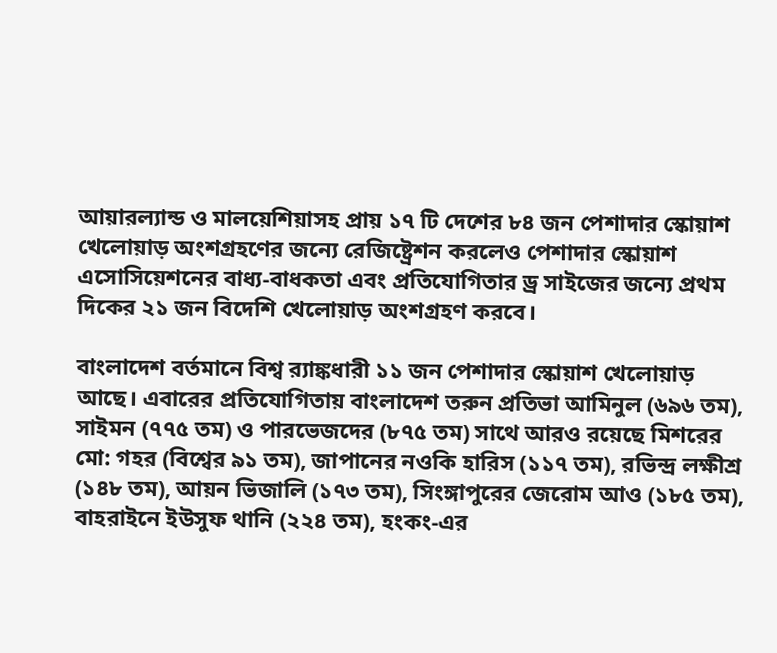আয়ারল্যান্ড ও মালয়েশিয়াসহ প্রায় ১৭ টি দেশের ৮৪ জন পেশাদার স্কোয়াশ খেলোয়াড় অংশগ্রহণের জন্যে রেজিষ্ট্রেশন করলেও পেশাদার স্কোয়াশ এসোসিয়েশনের বাধ্য-বাধকতা এবং প্রতিযোগিতার ড্র সাইজের জন্যে প্রথম দিকের ২১ জন বিদেশি খেলোয়াড় অংশগ্রহণ করবে।

বাংলাদেশ বর্তমানে বিশ্ব র‌্যাঙ্কধারী ১১ জন পেশাদার স্কোয়াশ খেলোয়াড় আছে। এবারের প্রতিযোগিতায় বাংলাদেশ তরুন প্রতিভা আমিনুল (৬৯৬ তম), সাইমন (৭৭৫ তম) ও পারভেজদের (৮৭৫ তম) সাথে আরও রয়েছে মিশরের মো: গহর (বিশ্বের ৯১ তম), জাপানের নওকি হারিস (১১৭ তম), রভিন্দ্র লক্ষীশ্র (১৪৮ তম), আয়ন ভিজালি (১৭৩ তম), সিংঙ্গাপুরের জেরোম আও (১৮৫ তম), বাহরাইনে ইউসুফ থানি (২২৪ তম), হংকং-এর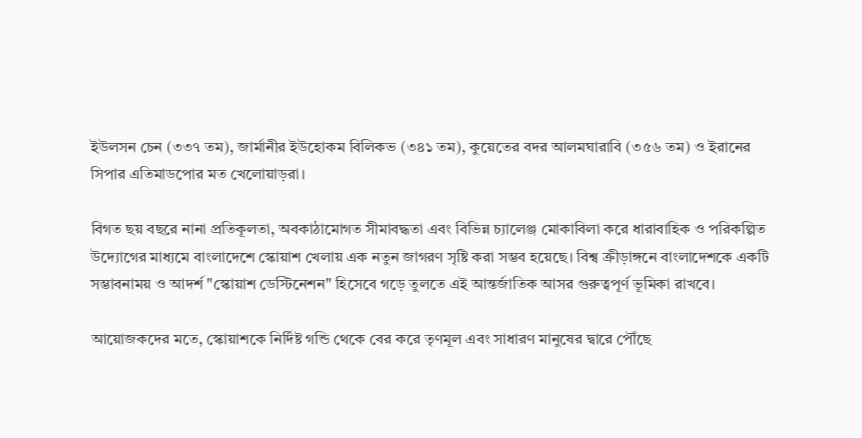ইউলসন চেন (৩৩৭ তম), জার্মানীর ইউহোকম বিলিকভ (৩৪১ তম), কুয়েতের বদর আলমঘারাবি (৩৫৬ তম) ও ইরানের সিপার এতিমাডপোর মত খেলোয়াড়রা।

বিগত ছয় বছরে নানা প্রতিকূলতা, অবকাঠামোগত সীমাবদ্ধতা এবং বিভিন্ন চ্যালেঞ্জ মোকাবিলা করে ধারাবাহিক ও পরিকল্পিত উদ্যোগের মাধ্যমে বাংলাদেশে স্কোয়াশ খেলায় এক নতুন জাগরণ সৃষ্টি করা সম্ভব হয়েছে। বিশ্ব ক্রীড়াঙ্গনে বাংলাদেশকে একটি সম্ভাবনাময় ও আদর্শ "স্কোয়াশ ডেস্টিনেশন" হিসেবে গড়ে তুলতে এই আন্তর্জাতিক আসর গুরুত্বপূর্ণ ভূমিকা রাখবে।

আয়োজকদের মতে, স্কোয়াশকে নির্দিষ্ট গন্ডি থেকে বের করে তৃণমূল এবং সাধারণ মানুষের দ্বারে পৌঁছে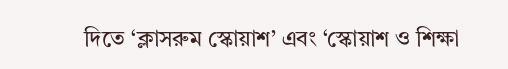দিতে ‘ক্লাসরুম স্কোয়াশ’ এবং ‘স্কোয়াশ ও শিক্ষা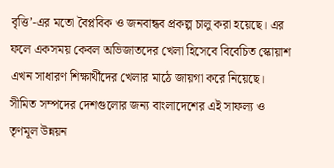বৃত্তি’-এর মতো বৈপ্লবিক ও জনবান্ধব প্রকল্প চালু করা হয়েছে। এর ফলে একসময় কেবল অভিজাতদের খেলা হিসেবে বিবেচিত স্কোয়াশ এখন সাধারণ শিক্ষার্থীদের খেলার মাঠে জায়গা করে নিয়েছে। সীমিত সম্পদের দেশগুলোর জন্য বাংলাদেশের এই সাফল্য ও তৃণমূল উন্নয়ন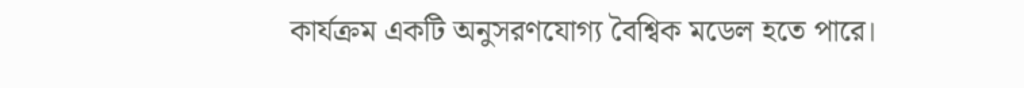কার্যক্রম একটি অনুসরণযোগ্য বৈশ্বিক মডেল হতে পারে।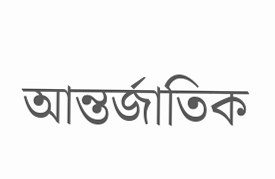আন্তর্জাতিক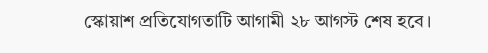স্কোয়াশ প্রতিযোগতাটি আগামী ২৮ আগস্ট শেষ হবে।